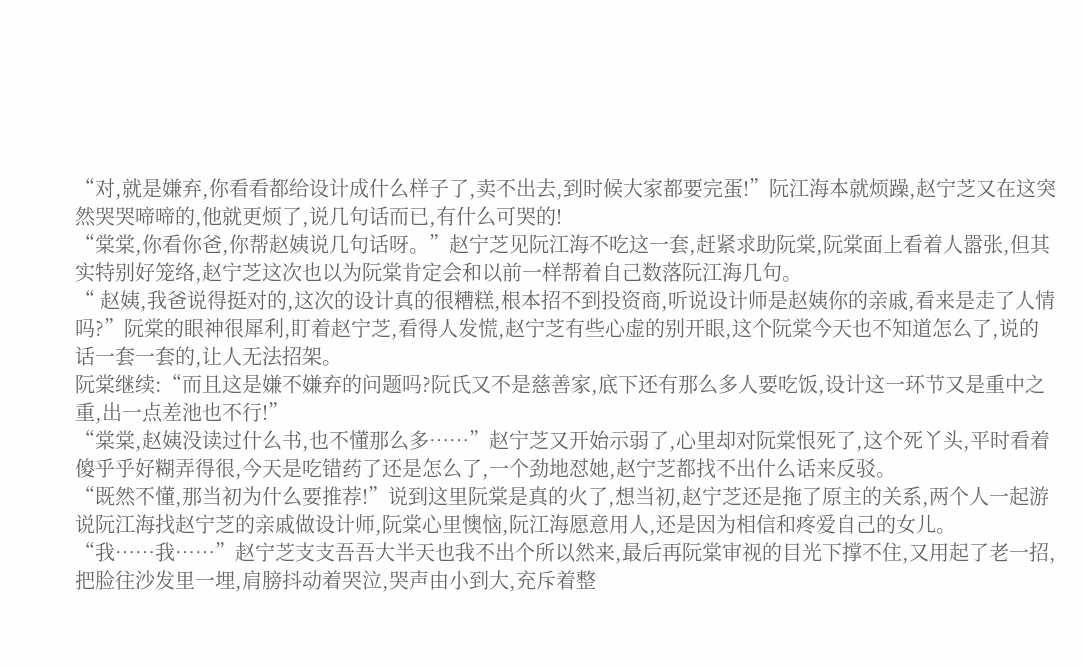“对,就是嫌弃,你看看都给设计成什么样子了,卖不出去,到时候大家都要完蛋!”阮江海本就烦躁,赵宁芝又在这突然哭哭啼啼的,他就更烦了,说几句话而已,有什么可哭的!
“棠棠,你看你爸,你帮赵姨说几句话呀。”赵宁芝见阮江海不吃这一套,赶紧求助阮棠,阮棠面上看着人嚣张,但其实特别好笼络,赵宁芝这次也以为阮棠肯定会和以前一样帮着自己数落阮江海几句。
“ 赵姨,我爸说得挺对的,这次的设计真的很糟糕,根本招不到投资商,听说设计师是赵姨你的亲戚,看来是走了人情吗?”阮棠的眼神很犀利,盯着赵宁芝,看得人发慌,赵宁芝有些心虚的别开眼,这个阮棠今天也不知道怎么了,说的话一套一套的,让人无法招架。
阮棠继续:“而且这是嫌不嫌弃的问题吗?阮氏又不是慈善家,底下还有那么多人要吃饭,设计这一环节又是重中之重,出一点差池也不行!”
“棠棠,赵姨没读过什么书,也不懂那么多……”赵宁芝又开始示弱了,心里却对阮棠恨死了,这个死丫头,平时看着傻乎乎好糊弄得很,今天是吃错药了还是怎么了,一个劲地怼她,赵宁芝都找不出什么话来反驳。
“既然不懂,那当初为什么要推荐!”说到这里阮棠是真的火了,想当初,赵宁芝还是拖了原主的关系,两个人一起游说阮江海找赵宁芝的亲戚做设计师,阮棠心里懊恼,阮江海愿意用人,还是因为相信和疼爱自己的女儿。
“我……我……”赵宁芝支支吾吾大半天也我不出个所以然来,最后再阮棠审视的目光下撑不住,又用起了老一招,把脸往沙发里一埋,肩膀抖动着哭泣,哭声由小到大,充斥着整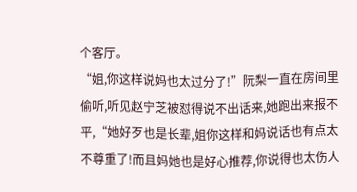个客厅。
“姐,你这样说妈也太过分了!”阮梨一直在房间里偷听,听见赵宁芝被怼得说不出话来,她跑出来报不平,“她好歹也是长辈,姐你这样和妈说话也有点太不尊重了!而且妈她也是好心推荐,你说得也太伤人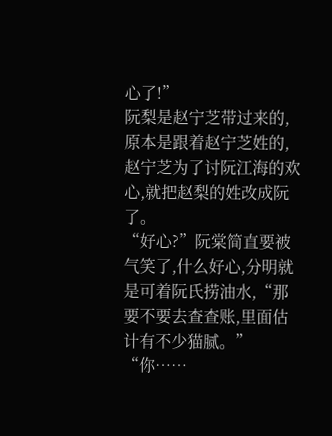心了!”
阮梨是赵宁芝带过来的,原本是跟着赵宁芝姓的,赵宁芝为了讨阮江海的欢心,就把赵梨的姓改成阮了。
“好心?”阮棠简直要被气笑了,什么好心,分明就是可着阮氏捞油水,“那要不要去查查账,里面估计有不少猫腻。”
“你……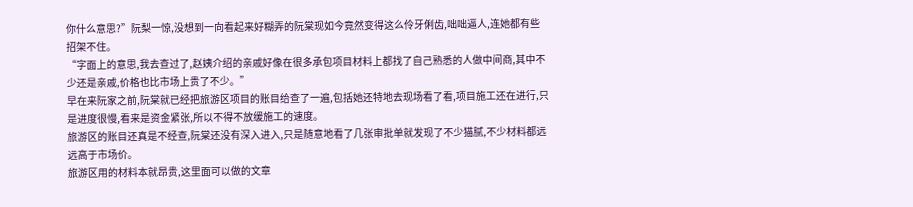你什么意思?”阮梨一惊,没想到一向看起来好糊弄的阮棠现如今竟然变得这么伶牙俐齿,咄咄逼人,连她都有些招架不住。
“字面上的意思,我去查过了,赵姨介绍的亲戚好像在很多承包项目材料上都找了自己熟悉的人做中间商,其中不少还是亲戚,价格也比市场上贵了不少。”
早在来阮家之前,阮棠就已经把旅游区项目的账目给查了一遍,包括她还特地去现场看了看,项目施工还在进行,只是进度很慢,看来是资金紧张,所以不得不放缓施工的速度。
旅游区的账目还真是不经查,阮棠还没有深入进入,只是随意地看了几张审批单就发现了不少猫腻,不少材料都远远高于市场价。
旅游区用的材料本就昂贵,这里面可以做的文章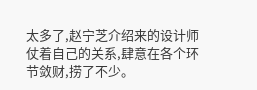太多了,赵宁芝介绍来的设计师仗着自己的关系,肆意在各个环节敛财,捞了不少。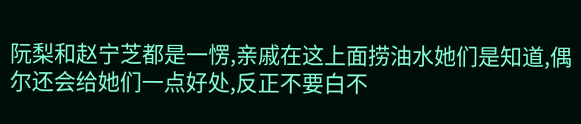阮梨和赵宁芝都是一愣,亲戚在这上面捞油水她们是知道,偶尔还会给她们一点好处,反正不要白不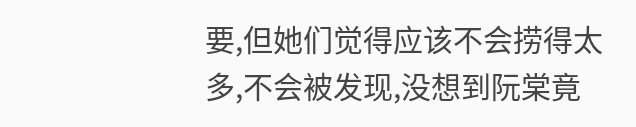要,但她们觉得应该不会捞得太多,不会被发现,没想到阮棠竟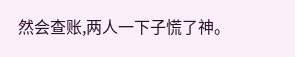然会查账,两人一下子慌了神。